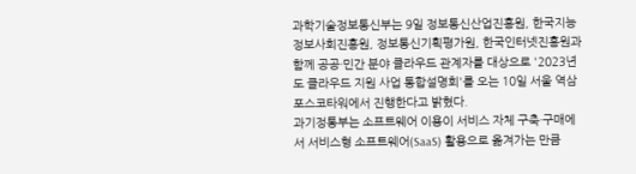과학기술정보통신부는 9일 정보통신산업진흥원, 한국지능정보사회진흥원, 정보통신기획평가원, 한국인터넷진흥원과 함께 공공·민간 분야 클라우드 관계자를 대상으로 '2023년도 클라우드 지원 사업 통합설명회'를 오는 10일 서울 역삼 포스코타워에서 진행한다고 밝혔다.
과기정통부는 소프트웨어 이용이 서비스 자체 구축·구매에서 서비스형 소프트웨어(SaaS) 활용으로 옮겨가는 만큼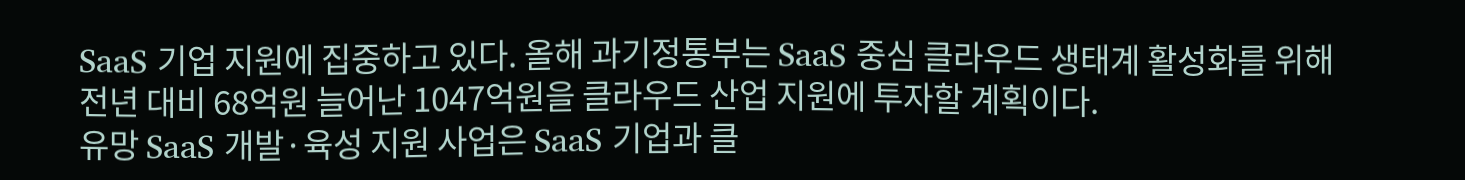SaaS 기업 지원에 집중하고 있다. 올해 과기정통부는 SaaS 중심 클라우드 생태계 활성화를 위해 전년 대비 68억원 늘어난 1047억원을 클라우드 산업 지원에 투자할 계획이다.
유망 SaaS 개발·육성 지원 사업은 SaaS 기업과 클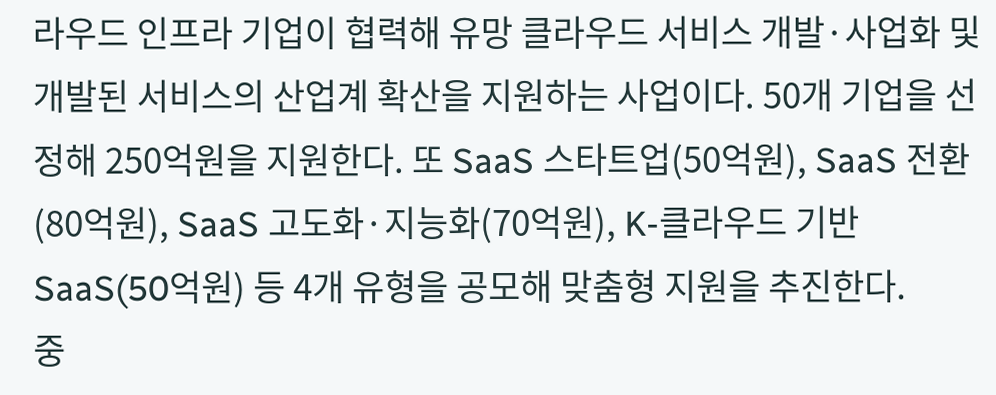라우드 인프라 기업이 협력해 유망 클라우드 서비스 개발·사업화 및 개발된 서비스의 산업계 확산을 지원하는 사업이다. 50개 기업을 선정해 250억원을 지원한다. 또 SaaS 스타트업(50억원), SaaS 전환(80억원), SaaS 고도화·지능화(70억원), K-클라우드 기반 SaaS(50억원) 등 4개 유형을 공모해 맞춤형 지원을 추진한다.
중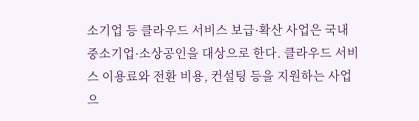소기업 등 클라우드 서비스 보급·확산 사업은 국내 중소기업·소상공인을 대상으로 한다. 클라우드 서비스 이용료와 전환 비용, 컨설팅 등을 지원하는 사업으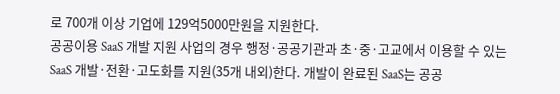로 700개 이상 기업에 129억5000만원을 지원한다.
공공이용 SaaS 개발 지원 사업의 경우 행정·공공기관과 초·중·고교에서 이용할 수 있는 SaaS 개발·전환·고도화를 지원(35개 내외)한다. 개발이 완료된 SaaS는 공공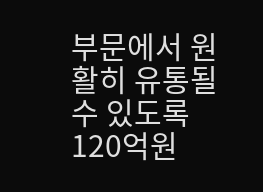부문에서 원활히 유통될 수 있도록 120억원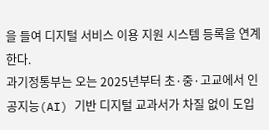을 들여 디지털 서비스 이용 지원 시스템 등록을 연계한다.
과기정통부는 오는 2025년부터 초·중·고교에서 인공지능(AI) 기반 디지털 교과서가 차질 없이 도입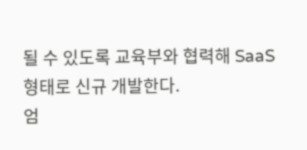될 수 있도록 교육부와 협력해 SaaS 형태로 신규 개발한다.
엄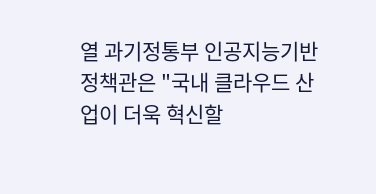열 과기정통부 인공지능기반정책관은 "국내 클라우드 산업이 더욱 혁신할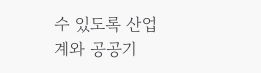수 있도록 산업계와 공공기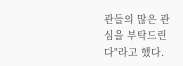관들의 많은 관심을 부탁드린다"라고 했다.